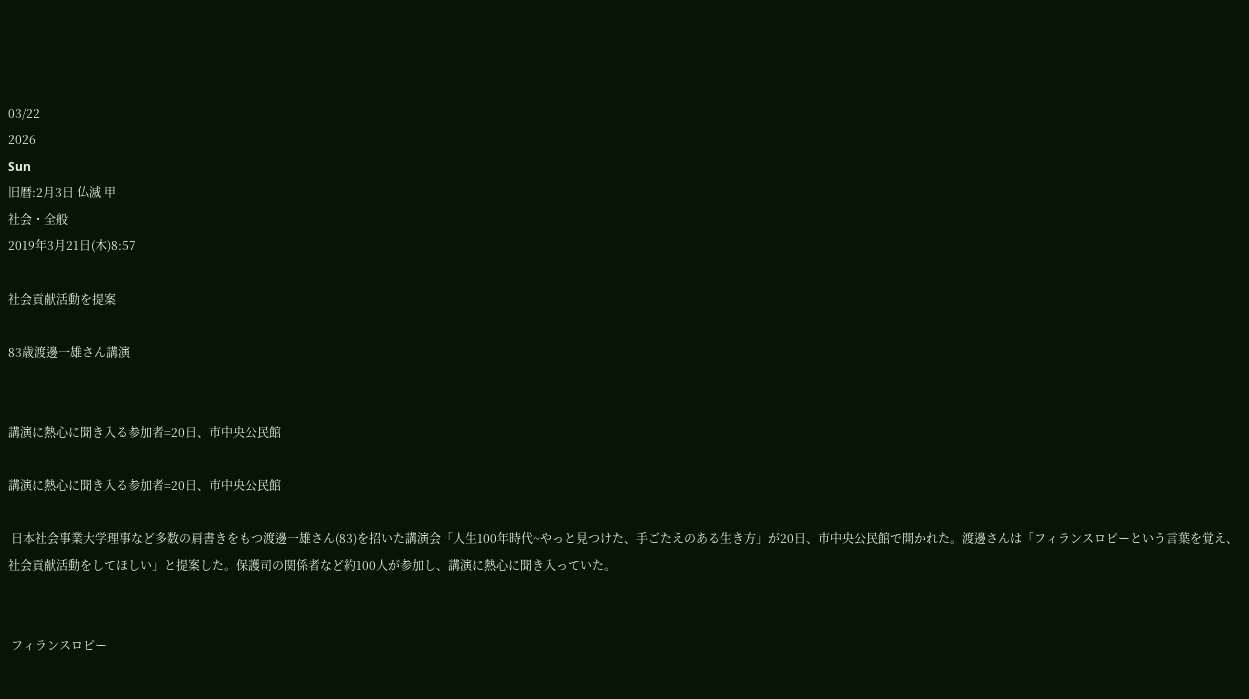03/22
2026
Sun
旧暦:2月3日 仏滅 甲
社会・全般
2019年3月21日(木)8:57

社会貢献活動を提案

83歳渡邊一雄さん講演


講演に熱心に聞き入る参加者=20日、市中央公民館

講演に熱心に聞き入る参加者=20日、市中央公民館

 日本社会事業大学理事など多数の肩書きをもつ渡邊一雄さん(83)を招いた講演会「人生100年時代~やっと見つけた、手ごたえのある生き方」が20日、市中央公民館で開かれた。渡邊さんは「フィランスロピーという言葉を覚え、社会貢献活動をしてほしい」と提案した。保護司の関係者など約100人が参加し、講演に熱心に聞き入っていた。


 フィランスロピー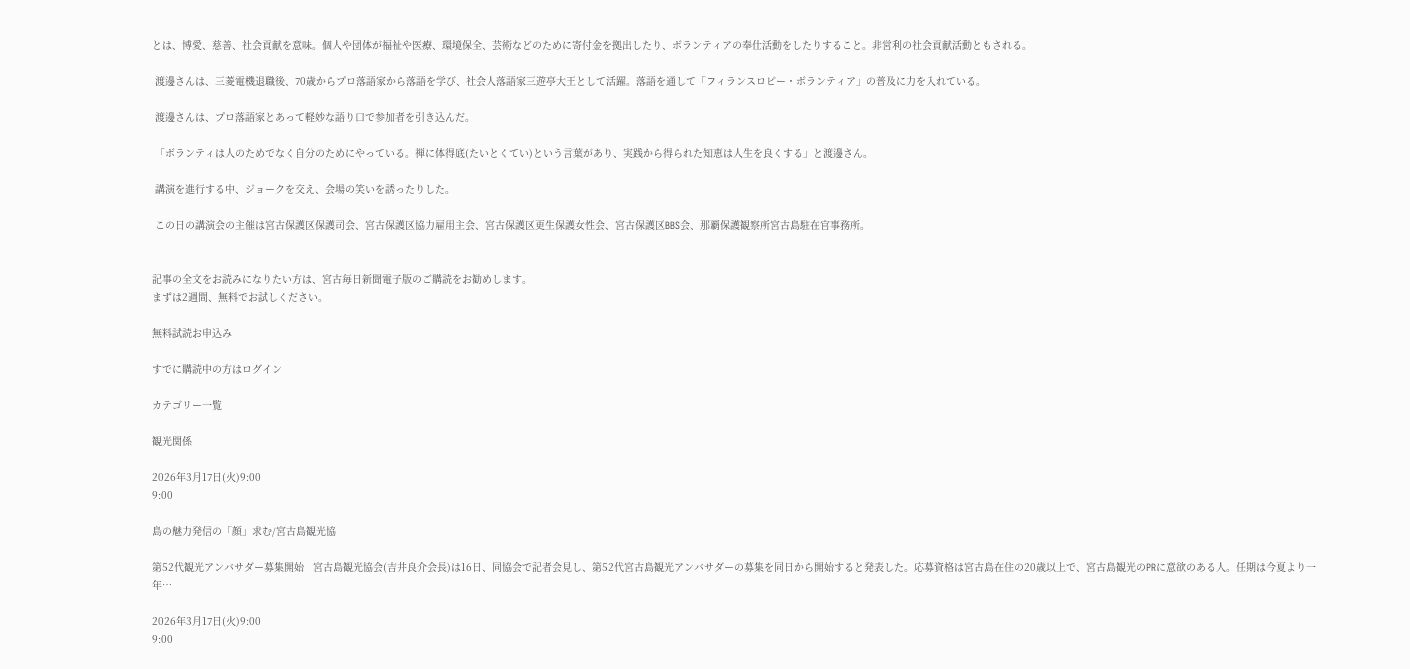とは、博愛、慈善、社会貢献を意味。個人や団体が福祉や医療、環境保全、芸術などのために寄付金を拠出したり、ボランティアの奉仕活動をしたりすること。非営利の社会貢献活動ともされる。

 渡邊さんは、三菱電機退職後、70歳からプロ落語家から落語を学び、社会人落語家三遊亭大王として活躍。落語を通して「フィランスロピー・ボランティア」の普及に力を入れている。

 渡邊さんは、プロ落語家とあって軽妙な語り口で参加者を引き込んだ。

 「ボランティは人のためでなく自分のためにやっている。禅に体得底(たいとくてい)という言葉があり、実践から得られた知恵は人生を良くする」と渡邊さん。

 講演を進行する中、ジョークを交え、会場の笑いを誘ったりした。

 この日の講演会の主催は宮古保護区保護司会、宮古保護区協力雇用主会、宮古保護区更生保護女性会、宮古保護区BBS会、那覇保護観察所宮古島駐在官事務所。


記事の全文をお読みになりたい方は、宮古毎日新聞電子版のご購読をお勧めします。
まずは2週間、無料でお試しください。

無料試読お申込み

すでに購読中の方はログイン

カテゴリー一覧

観光関係

2026年3月17日(火)9:00
9:00

島の魅力発信の「顔」求む/宮古島観光協

第52代観光アンバサダー募集開始   宮古島観光協会(吉井良介会長)は16日、同協会で記者会見し、第52代宮古島観光アンバサダーの募集を同日から開始すると発表した。応募資格は宮古島在住の20歳以上で、宮古島観光のPRに意欲のある人。任期は今夏より一年…

2026年3月17日(火)9:00
9:00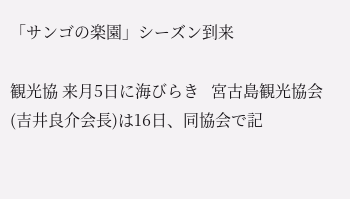「サンゴの楽園」シーズン到来

観光協 来月5日に海びらき   宮古島観光協会(吉井良介会長)は16日、同協会で記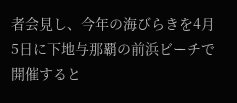者会見し、今年の海びらきを4月5日に下地与那覇の前浜ビーチで開催すると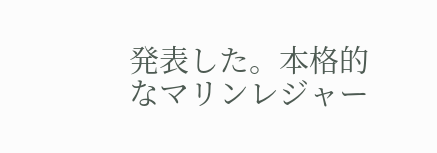発表した。本格的なマリンレジャー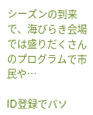シーズンの到来で、海びらき会場では盛りだくさんのプログラムで市民や…

ID登録でパソ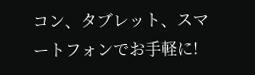コン、タブレット、スマートフォンでお手軽に!